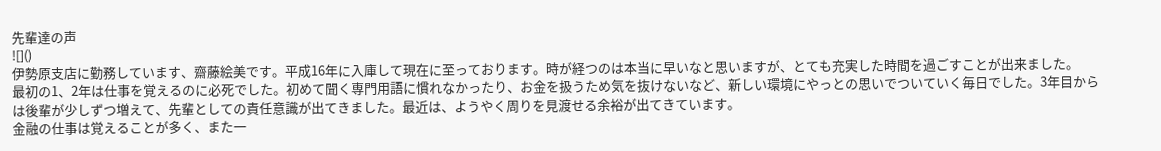先輩達の声
![]()
伊勢原支店に勤務しています、齋藤絵美です。平成16年に入庫して現在に至っております。時が経つのは本当に早いなと思いますが、とても充実した時間を過ごすことが出来ました。
最初の1、2年は仕事を覚えるのに必死でした。初めて聞く専門用語に慣れなかったり、お金を扱うため気を抜けないなど、新しい環境にやっとの思いでついていく毎日でした。3年目からは後輩が少しずつ増えて、先輩としての責任意識が出てきました。最近は、ようやく周りを見渡せる余裕が出てきています。
金融の仕事は覚えることが多く、また一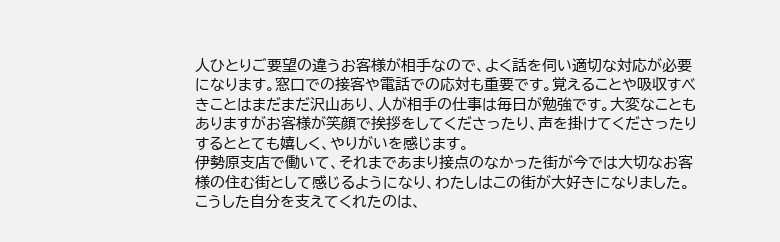人ひとりご要望の違うお客様が相手なので、よく話を伺い適切な対応が必要になります。窓口での接客や電話での応対も重要です。覚えることや吸収すべきことはまだまだ沢山あり、人が相手の仕事は毎日が勉強です。大変なこともありますがお客様が笑顔で挨拶をしてくださったり、声を掛けてくださったりするととても嬉しく、やりがいを感じます。
伊勢原支店で働いて、それまであまり接点のなかった街が今では大切なお客様の住む街として感じるようになり、わたしはこの街が大好きになりました。
こうした自分を支えてくれたのは、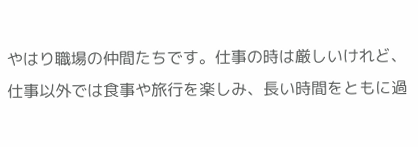やはり職場の仲間たちです。仕事の時は厳しいけれど、仕事以外では食事や旅行を楽しみ、長い時間をともに過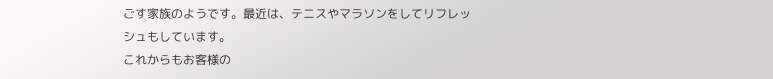ごす家族のようです。最近は、テニスやマラソンをしてリフレッシュもしています。
これからもお客様の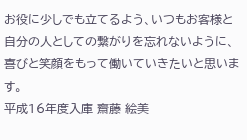お役に少しでも立てるよう、いつもお客様と自分の人としての繋がりを忘れないように、喜びと笑顔をもって働いていきたいと思います。
平成16年度入庫 齋藤 絵美